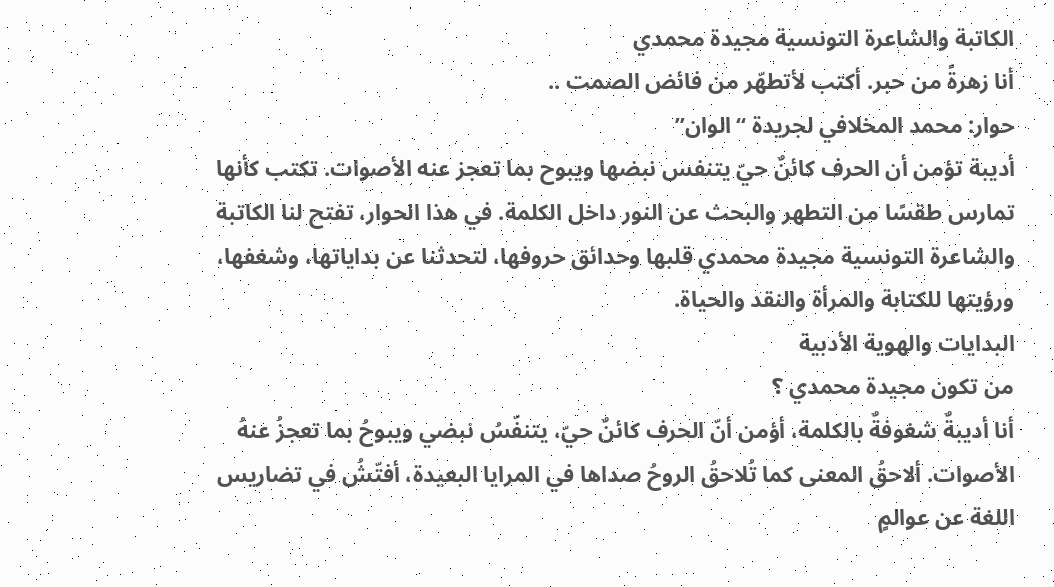الكاتبة والشاعرة التونسية مجيدة محمدي
أنا زهرةً من حبر. أكتب لأتطهّر من فائض الصمت ..
حوار: محمد المخلافي لجريدة “الوان”
أديبة تؤمن أن الحرف كائنٌ حيّ يتنفس نبضها ويبوح بما تعجز عنه الأصوات. تكتب كأنها تمارس طقسًا من التطهر والبحث عن النور داخل الكلمة. في هذا الحوار، تفتح لنا الكاتبة والشاعرة التونسية مجيدة محمدي قلبها وحدائق حروفها، لتحدثنا عن بداياتها، وشغفها، ورؤيتها للكتابة والمرأة والنقد والحياة.
البدايات والهوية الأدبية
من تكون مجيدة محمدي ؟
أنا أديبةٌ شغوفةٌ بالكلمة، أؤمن أنّ الحرف كائنٌ حيّ، يتنفّسُ نبضي ويبوحُ بما تعجزُ عنهُ الأصوات. ألاحقُ المعنى كما تُلاحقُ الروحُ صداها في المرايا البعيدة، أفتّشُ في تضاريس اللغة عن عوالمٍ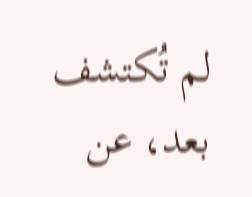لم تُكتشف بعد، عن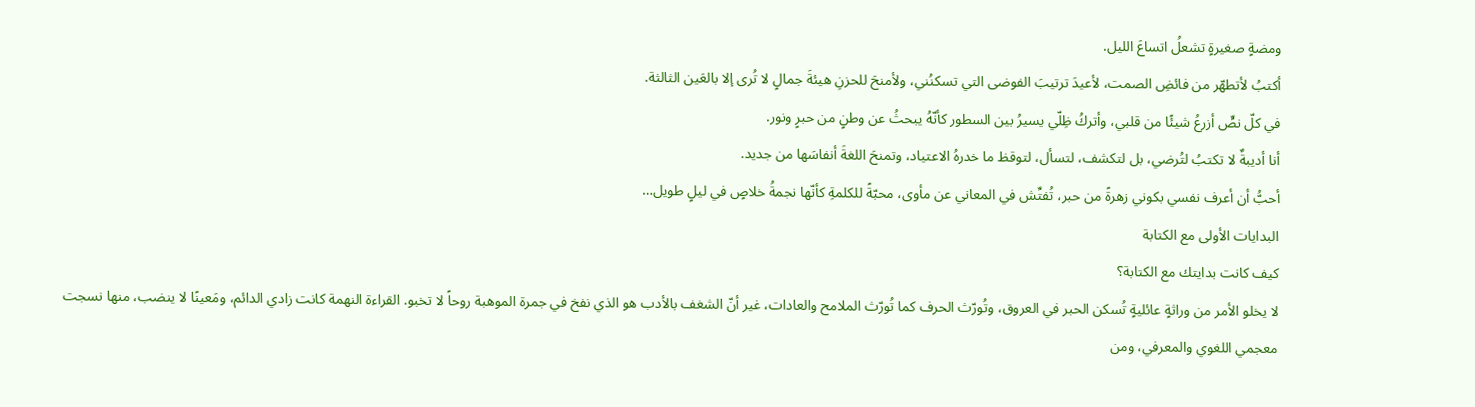ومضةٍ صغيرةٍ تشعلُ اتساعَ الليل.
أكتبُ لأتطهّر من فائضِ الصمت، لأعيدَ ترتيبَ الفوضى التي تسكنُني، ولأمنحَ للحزنِ هيئةَ جمالٍ لا تُرى إلا بالعَين الثالثة.
في كلّ نصٍّ أزرعُ شيئًا من قلبي، وأتركُ ظِلّي يسيرُ بين السطور كأنّهُ يبحثُ عن وطنٍ من حبرٍ ونور.
أنا أديبةٌ لا تكتبُ لتُرضي، بل لتكشف، لتسأل، لتوقظ ما خدرهُ الاعتياد، وتمنحَ اللغةَ أنفاسَها من جديد.
أحبُّ أن أعرف نفسي بكوني زهرةً من حبر، تُفتِّش في المعاني عن مأوى، محبّةً للكلمةِ كأنّها نجمةُ خلاصٍ في ليلٍ طويل…
البدايات الأولى مع الكتابة
كيف كانت بدايتك مع الكتابة؟
لا يخلو الأمر من وراثةٍ عائليةٍ تُسكن الحبر في العروق، وتُورّث الحرف كما تُورّث الملامح والعادات، غير أنّ الشغف بالأدب هو الذي نفخ في جمرة الموهبة روحاً لا تخبو. القراءة النهمة كانت زادي الدائم، ومَعينًا لا ينضب، منها نسجت معجمي اللغوي والمعرفي، ومن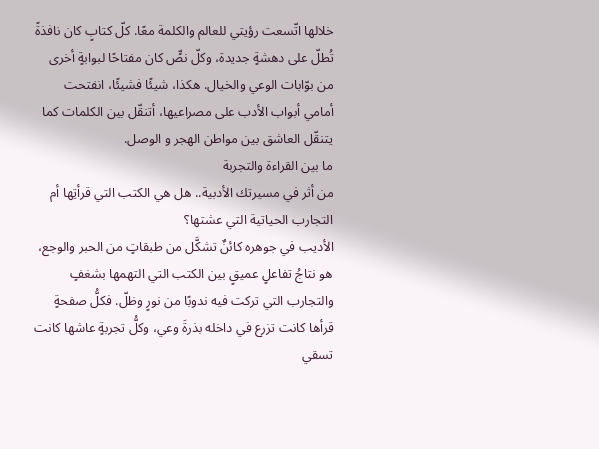خلالها اتّسعت رؤيتي للعالم والكلمة معًا. كلّ كتابٍ كان نافذةً تُطلّ على دهشةٍ جديدة، وكلّ نصٍّ كان مفتاحًا لبوابةٍ أخرى من بوّابات الوعي والخيال. هكذا، شيئًا فشيئًا، انفتحت أمامي أبواب الأدب على مصراعيها، أتنقّل بين الكلمات كما يتنقّل العاشق بين مواطن الهجر و الوصل.
ما بين القراءة والتجربة
من أثر في مسيرتك الأدبية.. هل هي الكتب التي قرأتِها أم التجارب الحياتية التي عشتها؟
الأديب في جوهره كائنٌ تشكَّل من طبقاتٍ من الحبر والوجع، هو نتاجُ تفاعلٍ عميقٍ بين الكتب التي التهمها بشغفٍ والتجارب التي تركت فيه ندوبًا من نورٍ وظلّ. فكلُّ صفحةٍ قرأها كانت تزرع في داخله بذرةَ وعي، وكلُّ تجربةٍ عاشها كانت تسقي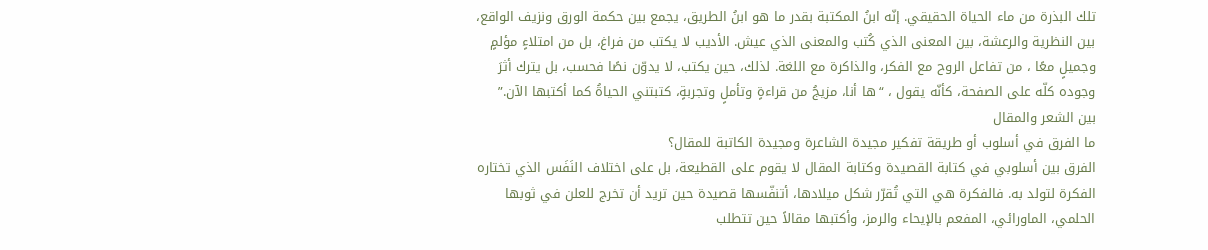تلك البذرة من ماء الحياة الحقيقي. إنّه ابنُ المكتبة بقدر ما هو ابنُ الطريق، يجمع بين حكمة الورق ونزيف الواقع، بين النظرية والرعشة، بين المعنى الذي كُتب والمعنى الذي عيش. الأديب لا يكتب من فراغ، بل من امتلاءٍ مؤلمٍ وجميلٍ معًا ، من تفاعل الروح مع الفكر، والذاكرة مع اللغة. لذلك، حين يكتب، لا يدوّن نصًا فحسب، بل يترك أثرَ وجوده كلّه على الصفحة، كأنّه يقول ، “ها أنا، مزيجُ من قراءةٍ وتأملٍ وتجربةٍ، كتبتني الحياةُ كما أكتبها الآن.”
بين الشعر والمقال
ما الفرق في أسلوب أو طريقة تفكير مجيدة الشاعرة ومجيدة الكاتبة للمقال؟
الفرق بين أسلوبي في كتابة القصيدة وكتابة المقال لا يقوم على القطيعة، بل على اختلاف النَفَس الذي تختاره الفكرة لتولد به. فالفكرة هي التي تُقرّر شكل ميلادها، أتنفّسها قصيدة حين تريد أن تخرج للعلن في ثوبها الحلمي، الماورائي، المفعم بالإيحاء والرمز، وأكتبها مقالاً حين تتطلب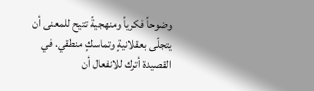وضوحاً فكرياً ومنهجيةً تتيح للمعنى أن يتجلّى بعقلانيةٍ وتماسكٍ منطقي. في القصيدة أترك للانفعال أن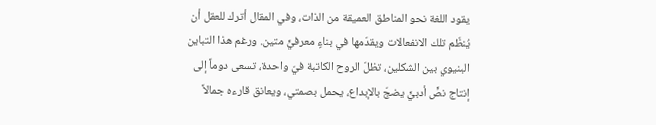يقود اللغة نحو المناطق العميقة من الذات، وفي المقال أترك للعقل أن يُنظّم تلك الانفعالات ويقدّمها في بناءٍ معرفيٍّ متين. ورغم هذا التباين البنيوي بين الشكلين، تظلّ الروح الكاتبة فيّ واحدة، تسعى دوماً إلى إنتاج نصٍّ أدبيٍّ يضجّ بالإبداع، يحمل بصمتي، ويعانق قارءه جمالاً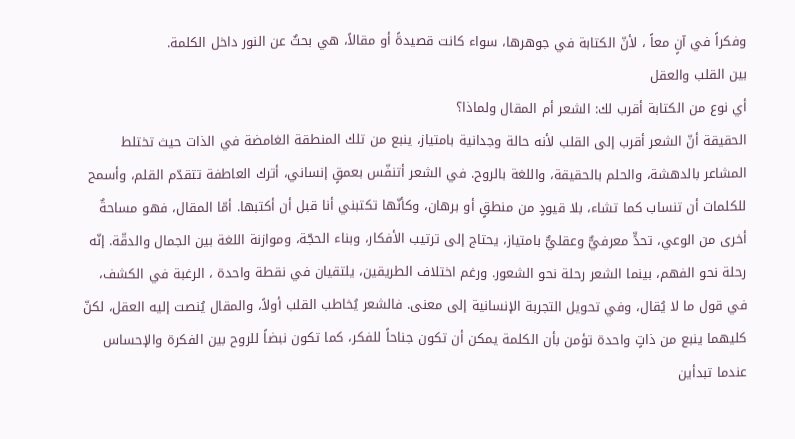وفكراً في آنٍ معاً ، لأنّ الكتابة في جوهرها، سواء كانت قصيدةً أو مقالاً، هي بحثٌ عن النور داخل الكلمة.
بين القلب والعقل
أي نوع من الكتابة أقرب لك: الشعر أم المقال ولماذا؟
الحقيقة أنّ الشعر أقرب إلى القلب لأنه حالة وجدانية بامتياز، ينبع من تلك المنطقة الغامضة في الذات حيث تختلط المشاعر بالدهشة، والحلم بالحقيقة، واللغة بالروح. في الشعر أتنفّس بعمقٍ إنساني، أترك العاطفة تتقدّم القلم، وأسمح للكلمات أن تنساب كما تشاء، بلا قيودٍ من منطقٍ أو برهان، وكأنّها تكتبني أنا قبل أن أكتبها. أمّا المقال، فهو مساحةٌ أخرى من الوعي، تحدٍّ معرفيٌّ وعقليٌّ بامتياز، يحتاج إلى ترتيب الأفكار، وبناء الحجّة، وموازنة اللغة بين الجمال والدقّة. إنّه رحلة نحو الفهم، بينما الشعر رحلة نحو الشعور. ورغم اختلاف الطريقين، يلتقيان في نقطة واحدة ، الرغبة في الكشف، في قول ما لا يُقال، وفي تحويل التجربة الإنسانية إلى معنى. فالشعر يُخاطب القلب أولاً، والمقال يُنصت إليه العقل، لكنّ كليهما ينبع من ذاتٍ واحدة تؤمن بأن الكلمة يمكن أن تكون جناحاً للفكر، كما تكون نبضاً للروح بين الفكرة والإحساس
عندما تبدأين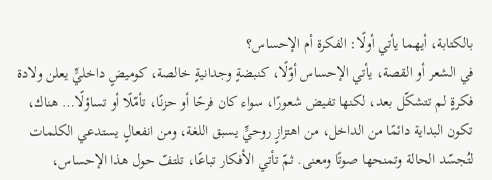بالكتابة، أيهما يأتي أولًا: الفكرة أم الإحساس؟
في الشعر أو القصة، يأتي الإحساس أوّلًا، كنبضةٍ وجدانيةٍ خالصة، كوميضٍ داخليٍّ يعلن ولادة فكرةٍ لم تتشكّل بعد، لكنها تفيض شعورًا، سواء كان فرحًا أو حزنًا، تأمّلًا أو تساؤلًا… هناك، تكون البداية دائمًا من الداخل، من اهتزازٍ روحيٍّ يسبق اللغة، ومن انفعالٍ يستدعي الكلمات لتُجسّد الحالة وتمنحها صوتًا ومعنى. ثمّ تأتي الأفكار تباعًا، تلتفّ حول هذا الإحساس،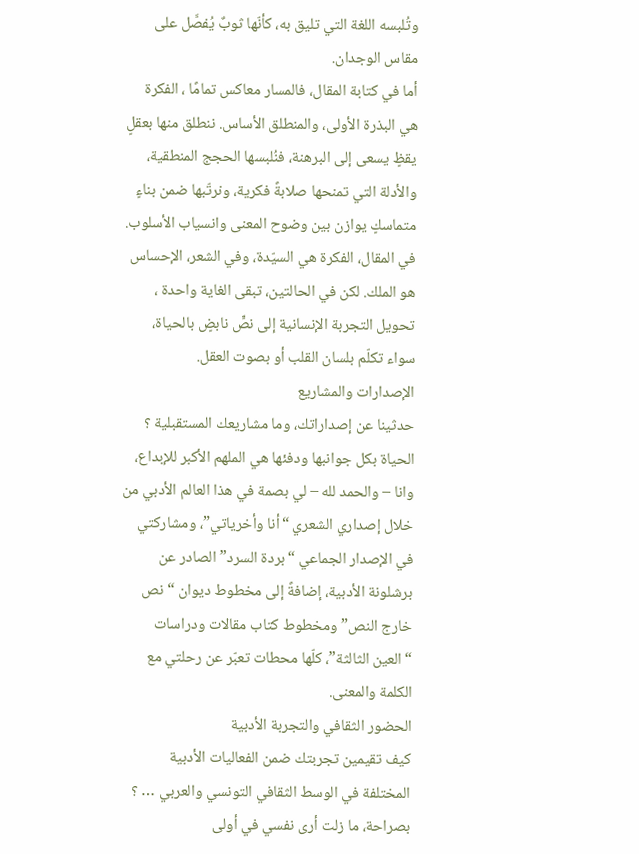وتُلبسه اللغة التي تليق به، كأنّها ثوبٌ يُفصَّل على مقاس الوجدان.
أما في كتابة المقال، فالمسار معاكس تمامًا ، الفكرة هي البذرة الأولى، والمنطلق الأساس. ننطلق منها بعقلٍ يقظٍ يسعى إلى البرهنة، فنُلبسها الحجج المنطقية، والأدلة التي تمنحها صلابةً فكرية، ونرتّبها ضمن بناءٍ متماسكٍ يوازن بين وضوح المعنى وانسياب الأسلوب. في المقال، الفكرة هي السيّدة، وفي الشعر، الإحساس هو الملك. لكن في الحالتين، تبقى الغاية واحدة ، تحويل التجربة الإنسانية إلى نصٍّ نابضٍ بالحياة، سواء تكلّم بلسان القلب أو بصوت العقل.
الإصدارات والمشاريع
حدثينا عن إصداراتك، وما مشاريعك المستقبلية ؟
الحياة بكل جوانبها ودفئها هي الملهم الأكبر للإبداع، وانا – والحمد لله – لي بصمة في هذا العالم الأدبي من خلال إصداري الشعري “أنا وأخرياتي”، ومشاركتي في الإصدار الجماعي “بردة السرد” الصادر عن برشلونة الأدبية، إضافةً إلى مخطوط ديوان “نص خارج النص” ومخطوط كتاب مقالات ودراسات “العين الثالثة”، كلّها محطات تعبّر عن رحلتي مع الكلمة والمعنى.
الحضور الثقافي والتجربة الأدبية
كيف تقيمين تجربتك ضمن الفعاليات الأدبية المختلفة في الوسط الثقافي التونسي والعربي … ؟
بصراحة، ما زلت أرى نفسي في أولى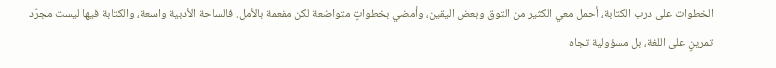الخطوات على درب الكتابة، أحمل معي الكثير من التوق وبعض اليقين، وأمضي بخطواتٍ متواضعة لكن مفعمة بالأمل. فالساحة الأدبية واسعة، والكتابة فيها ليست مجرّد تمرينٍ على اللغة، بل مسؤولية تجاه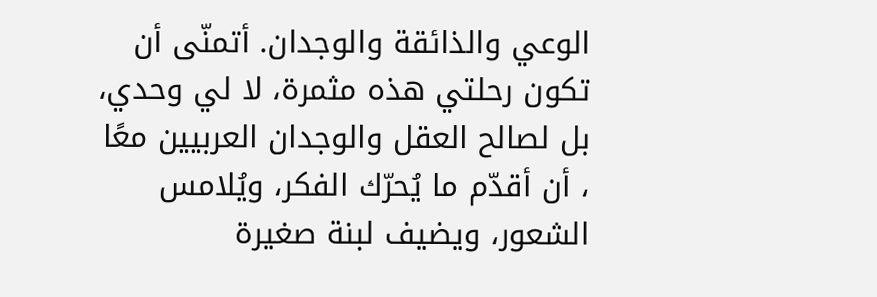الوعي والذائقة والوجدان. أتمنّى أن تكون رحلتي هذه مثمرة، لا لي وحدي، بل لصالح العقل والوجدان العربيين معًا ، أن أقدّم ما يُحرّك الفكر، ويُلامس الشعور، ويضيف لبنة صغيرة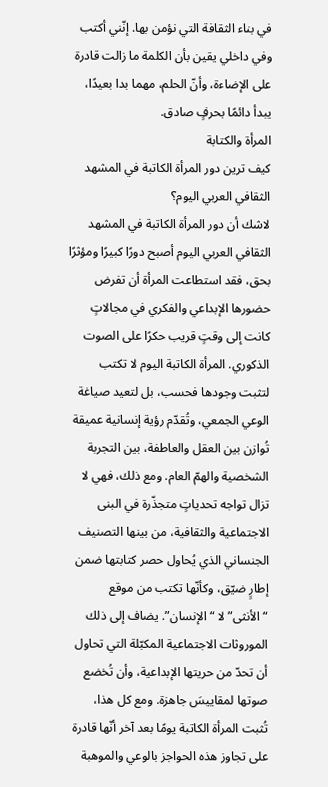في بناء الثقافة التي نؤمن بها. إنّني أكتب وفي داخلي يقين بأن الكلمة ما زالت قادرة على الإضاءة، وأنّ الحلم، مهما بدا بعيدًا، يبدأ دائمًا بحرفٍ صادق.
المرأة والكتابة
كيف ترين دور المرأة الكاتبة في المشهد الثقافي العربي اليوم؟
لاشك أن دور المرأة الكاتبة في المشهد الثقافي العربي اليوم أصبح دورًا كبيرًا ومؤثرًا بحق، فقد استطاعت المرأة أن تفرض حضورها الإبداعي والفكري في مجالاتٍ كانت إلى وقتٍ قريب حكرًا على الصوت الذكوري. المرأة الكاتبة اليوم لا تكتب لتثبت وجودها فحسب، بل لتعيد صياغة الوعي الجمعي، وتُقدّم رؤية إنسانية عميقة تُوازن بين العقل والعاطفة، بين التجربة الشخصية والهمّ العام. ومع ذلك، فهي لا تزال تواجه تحدياتٍ متجذّرة في البنى الاجتماعية والثقافية، من بينها التصنيف الجنساني الذي يُحاول حصر كتابتها ضمن إطارٍ ضيّق، وكأنّها تكتب من موقع “الأنثى” لا “الإنسان”. يضاف إلى ذلك الموروثات الاجتماعية المكبّلة التي تحاول أن تحدّ من حريتها الإبداعية، وأن تُخضع صوتها لمقاييسَ جاهزة. ومع كل هذا، تُثبت المرأة الكاتبة يومًا بعد آخر أنّها قادرة على تجاوز هذه الحواجز بالوعي والموهبة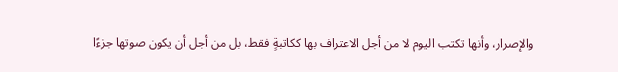والإصرار، وأنها تكتب اليوم لا من أجل الاعتراف بها ككاتبةٍ فقط، بل من أجل أن يكون صوتها جزءًا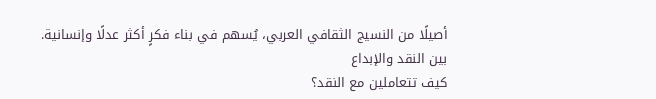أصيلًا من النسيج الثقافي العربي، يُسهم في بناء فكرٍ أكثر عدلًا وإنسانية.
بين النقد والإبداع
كيف تتعاملين مع النقد؟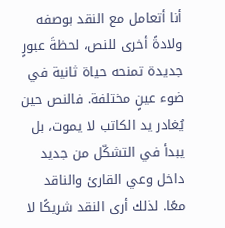أنا أتعامل مع النقد بوصفه ولادةً أخرى للنص، لحظةَ عبورٍ جديدة تمنحه حياة ثانية في ضوء عينٍ مختلفة. فالنص حين يُغادر يد الكاتب لا يموت، بل يبدأ في التشكّل من جديد داخل وعي القارئ والناقد معًا. لذلك أرى النقد شريكًا لا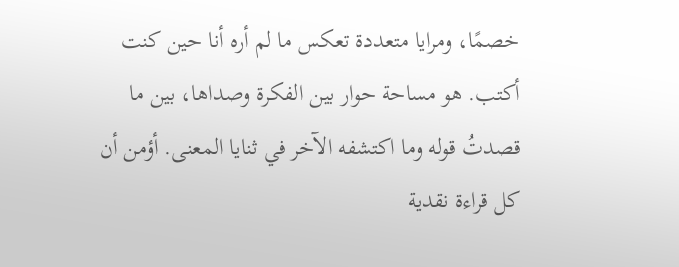خصمًا، ومرايا متعددة تعكس ما لم أره أنا حين كنت أكتب. هو مساحة حوار بين الفكرة وصداها، بين ما قصدتُ قوله وما اكتشفه الآخر في ثنايا المعنى. أؤمن أن كل قراءة نقدية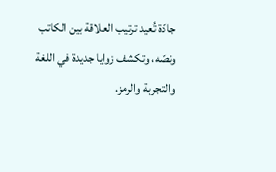جادّة تُعيد ترتيب العلاقة بين الكاتب ونصّه، وتكشف زوايا جديدة في اللغة والتجربة والرمز.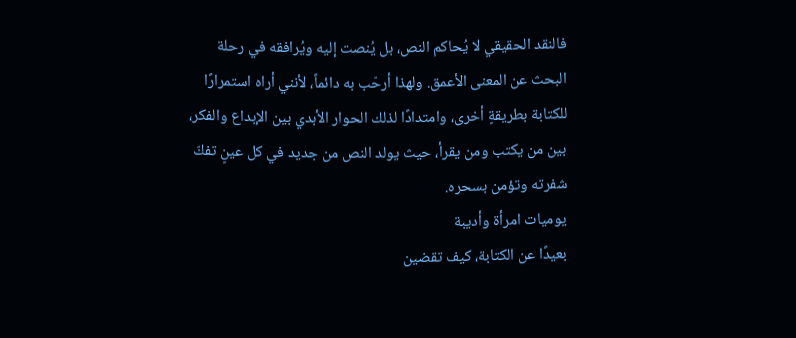فالنقد الحقيقي لا يُحاكم النص، بل يُنصت إليه ويُرافقه في رحلة البحث عن المعنى الأعمق. ولهذا أرحّب به دائماً، لأنني أراه استمرارًا للكتابة بطريقةٍ أخرى، وامتدادًا لذلك الحوار الأبدي بين الإبداع والفكر، بين من يكتب ومن يقرأ، حيث يولد النص من جديد في كل عينٍ تفكّ شفرته وتؤمن بسحره.
يوميات امرأة وأديبة
بعيدًا عن الكتابة، كيف تقضين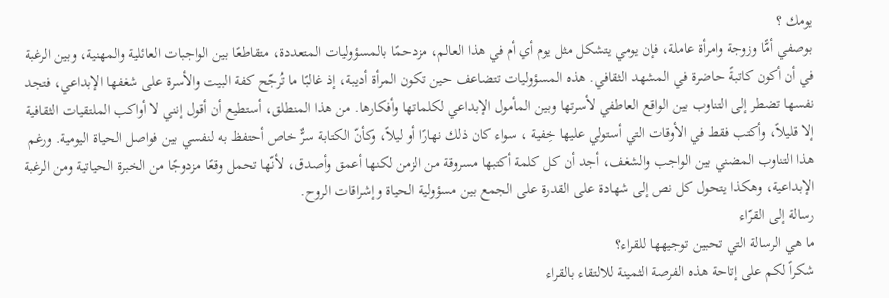يومك ؟
بوصفي أمًّا وزوجة وامرأة عاملة، فإن يومي يتشكل مثل يوم أي أم في هذا العالم، مزدحمًا بالمسؤوليات المتعددة، متقاطعًا بين الواجبات العائلية والمهنية، وبين الرغبة في أن أكون كاتبةً حاضرة في المشهد الثقافي. هذه المسؤوليات تتضاعف حين تكون المرأة أديبة، إذ غالبًا ما تُرجّح كفة البيت والأسرة على شغفها الإبداعي، فتجد نفسها تضطر إلى التناوب بين الواقع العاطفي لأسرتها وبين المأمول الإبداعي لكلماتها وأفكارها. من هذا المنطلق، أستطيع أن أقول إنني لا أواكب الملتقيات الثقافية إلا قليلاً، وأكتب فقط في الأوقات التي أستولي عليها خِفية ، سواء كان ذلك نهارًا أو ليلاً، وكأنّ الكتابة سرٌّ خاص أحتفظ به لنفسي بين فواصل الحياة اليومية. ورغم هذا التناوب المضني بين الواجب والشغف، أجد أن كل كلمة أكتبها مسروقة من الزمن لكنها أعمق وأصدق، لأنّها تحمل وقعًا مزدوجًا من الخبرة الحياتية ومن الرغبة الإبداعية، وهكذا يتحول كل نص إلى شهادة على القدرة على الجمع بين مسؤولية الحياة وإشراقات الروح.
رسالة إلى القرّاء
ما هي الرسالة التي تحبين توجيهها للقراء؟
شكراً لكم على إتاحة هذه الفرصة الثمينة للالتقاء بالقراء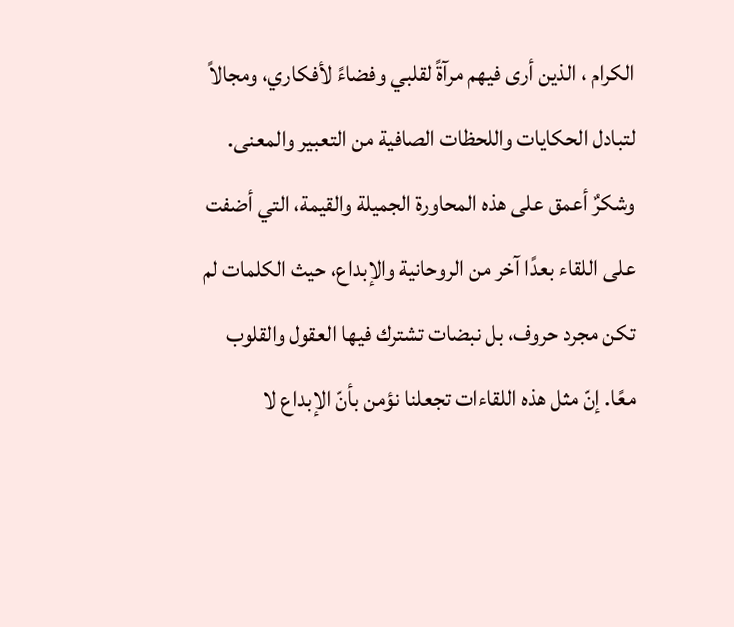الكرام ، الذين أرى فيهم مرآةً لقلبي وفضاءً لأفكاري، ومجالاً لتبادل الحكايات واللحظات الصافية من التعبير والمعنى. وشكرٌ أعمق على هذه المحاورة الجميلة والقيمة، التي أضفت على اللقاء بعدًا آخر من الروحانية والإبداع، حيث الكلمات لم تكن مجرد حروف، بل نبضات تشترك فيها العقول والقلوب معًا. إنّ مثل هذه اللقاءات تجعلنا نؤمن بأنّ الإبداع لا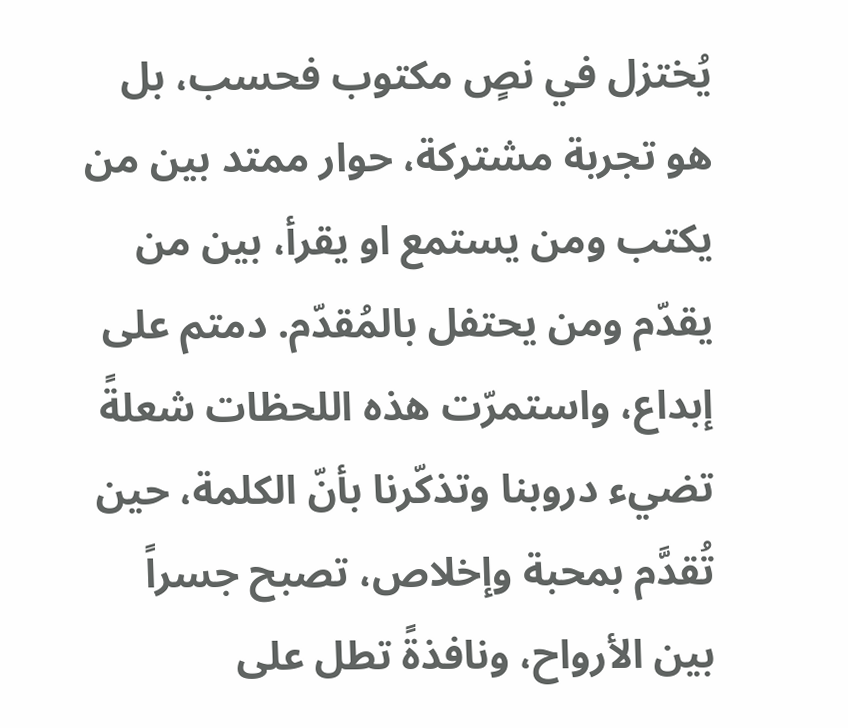يُختزل في نصٍ مكتوب فحسب، بل هو تجربة مشتركة، حوار ممتد بين من يكتب ومن يستمع او يقرأ، بين من يقدّم ومن يحتفل بالمُقدّم. دمتم على إبداع، واستمرّت هذه اللحظات شعلةً تضيء دروبنا وتذكّرنا بأنّ الكلمة، حين تُقدَّم بمحبة وإخلاص، تصبح جسراً بين الأرواح، ونافذةً تطل على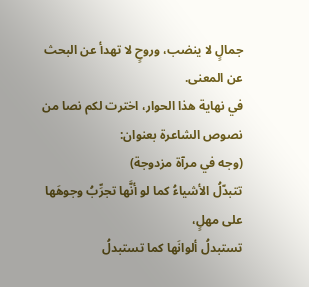جمالٍ لا ينضب، وروحٍ لا تهدأ عن البحث عن المعنى.
في نهاية هذا الحوار، اخترت لكم نصا من نصوص الشاعرة بعنوان:
(وجه في مرآة مزدوجة)
تتبدّلُ الأشياءُ كما لو أنَّها تجرِّبُ وجوهَها على مهلٍ،
تستبدلُ ألوانَها كما تستبدلُ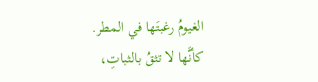الغيومُ رغبتَها في المطر.
كأنَّها لا تثقُ بالثباتِ،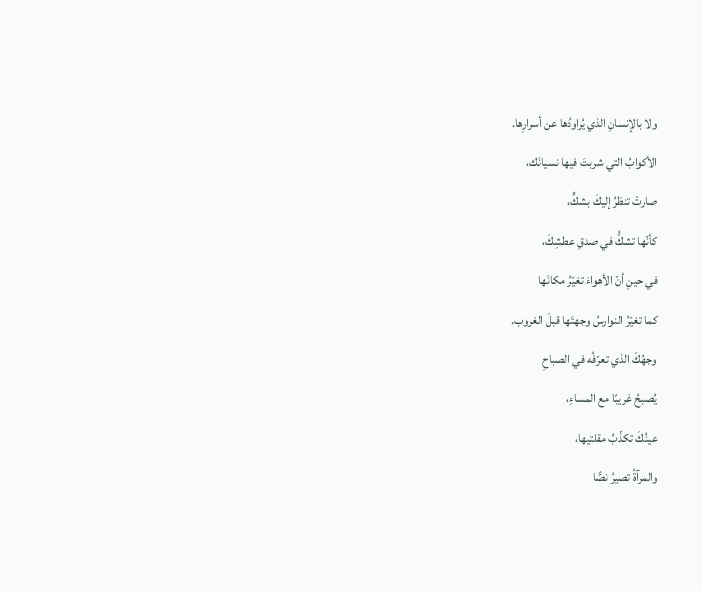ولا بالإنسانِ الذي يُراودُها عن أسرارِها.
الأكوابُ التي شربتَ فيها نسيانَك،
صارتْ تنظرُ إليكَ بشكٍّ،
كأنّها تشكُّ في صدقِ عطشِكَ،
في حينِ أنّ الأهواءَ تغيّرُ مكانَها
كما تغيّرُ النوارسُ وجهتَها قبلَ الغروب.
وجهُكَ الذي تعرّفُه في الصباحِ
يُصبحُ غريبًا مع المساءِ،
عينُكَ تكذّبُ مقلتيها،
والمرآةُ تصيرُ نصًّا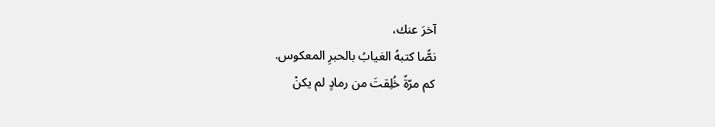آخرَ عنك،
نصًّا كتبهُ الغيابُ بالحبرِ المعكوس.
كم مرّةً خُلِقتَ من رمادٍ لم يكنْ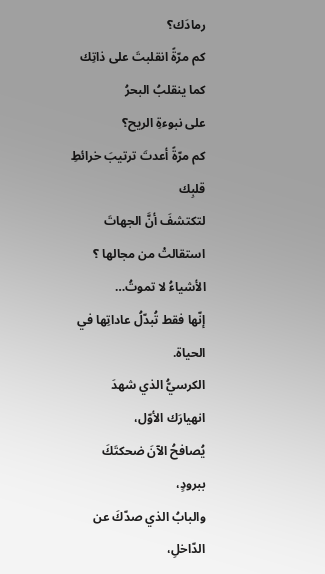رمادَك؟
كم مرّةً انقلبتَ على ذاتِك كما ينقلبُ البحرُ
على نبوءةِ الريح؟
كم مرّةً أعدتَ ترتيبَ خرائطِ قلبِك
لتكتشفَ أنَّ الجهاتَ استقالتْ من مجالها ؟
الأشياءُ لا تموتُ…
إنّها فقط تُبدّلُ عاداتِها في الحياة.
الكرسيُّ الذي شهدَ انهيارَك الأوّل،
يُصافحُ الآنَ ضحكتَكَ ببرودٍ،
والبابُ الذي صدّكَ عن الدّاخلِ،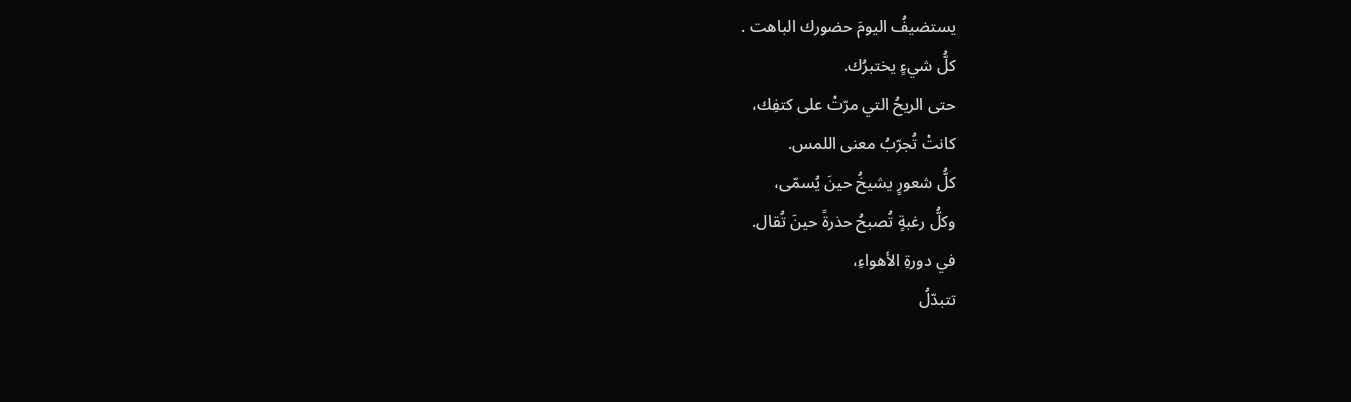يستضيفُ اليومَ حضورك الباهت .
كلُّ شيءٍ يختبرُك.
حتى الريحُ التي مرّتْ على كتفِك،
كانتْ تُجرّبُ معنى اللمس.
كلُّ شعورٍ يشيخُ حينَ يُسمّى،
وكلُّ رغبةٍ تُصبحُ حذرةً حينَ تُقال.
في دورةِ الأهواءِ،
تتبدّلُ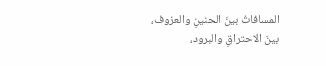المسافاتُ بينَ الحنينِ والعزوف،
بينَ الاحتراقِ والبرود،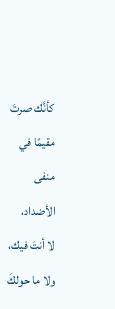كأنَّك صرتَ مقيمًا في منفى الأضداد،
لا أنتَ فيك،
ولا ما حولكَ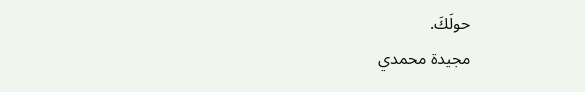حولَكَ.
مجيدة محمدي